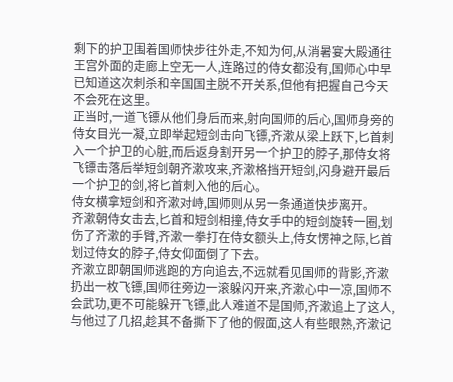剩下的护卫围着国师快步往外走,不知为何,从消暑宴大殿通往王宫外面的走廊上空无一人,连路过的侍女都没有,国师心中早已知道这次刺杀和辛国国主脱不开关系,但他有把握自己今天不会死在这里。
正当时,一道飞镖从他们身后而来,射向国师的后心,国师身旁的侍女目光一凝,立即举起短剑击向飞镖,齐漱从梁上跃下,匕首刺入一个护卫的心脏,而后返身割开另一个护卫的脖子,那侍女将飞镖击落后举短剑朝齐漱攻来,齐漱格挡开短剑,闪身避开最后一个护卫的剑,将匕首刺入他的后心。
侍女横拿短剑和齐漱对峙,国师则从另一条通道快步离开。
齐漱朝侍女击去,匕首和短剑相撞,侍女手中的短剑旋转一圈,划伤了齐漱的手臂,齐漱一拳打在侍女额头上,侍女愣神之际,匕首划过侍女的脖子,侍女仰面倒了下去。
齐漱立即朝国师逃跑的方向追去,不远就看见国师的背影,齐漱扔出一枚飞镖,国师往旁边一滚躲闪开来,齐漱心中一凉,国师不会武功,更不可能躲开飞镖,此人难道不是国师,齐漱追上了这人,与他过了几招,趁其不备撕下了他的假面,这人有些眼熟,齐漱记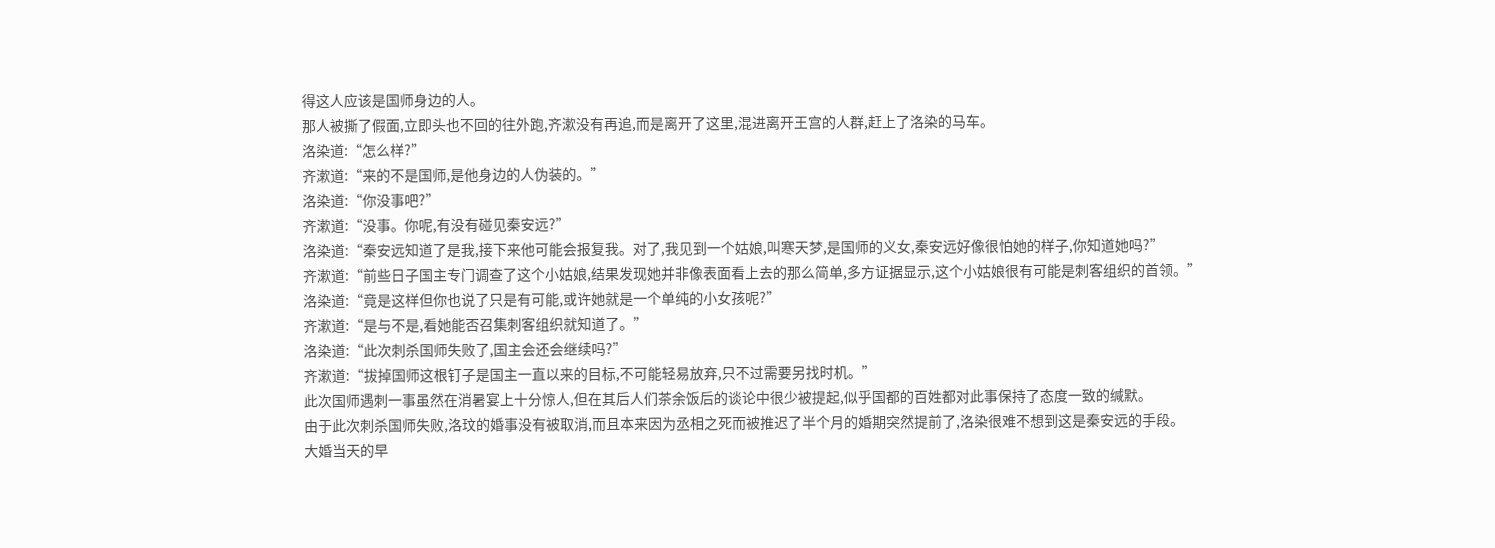得这人应该是国师身边的人。
那人被撕了假面,立即头也不回的往外跑,齐漱没有再追,而是离开了这里,混进离开王宫的人群,赶上了洛染的马车。
洛染道:“怎么样?”
齐漱道:“来的不是国师,是他身边的人伪装的。”
洛染道:“你没事吧?”
齐漱道:“没事。你呢,有没有碰见秦安远?”
洛染道:“秦安远知道了是我,接下来他可能会报复我。对了,我见到一个姑娘,叫寒天梦,是国师的义女,秦安远好像很怕她的样子,你知道她吗?”
齐漱道:“前些日子国主专门调查了这个小姑娘,结果发现她并非像表面看上去的那么简单,多方证据显示,这个小姑娘很有可能是刺客组织的首领。”
洛染道:“竟是这样但你也说了只是有可能,或许她就是一个单纯的小女孩呢?”
齐漱道:“是与不是,看她能否召集刺客组织就知道了。”
洛染道:“此次刺杀国师失败了,国主会还会继续吗?”
齐漱道:“拔掉国师这根钉子是国主一直以来的目标,不可能轻易放弃,只不过需要另找时机。”
此次国师遇刺一事虽然在消暑宴上十分惊人,但在其后人们茶余饭后的谈论中很少被提起,似乎国都的百姓都对此事保持了态度一致的缄默。
由于此次刺杀国师失败,洛玟的婚事没有被取消,而且本来因为丞相之死而被推迟了半个月的婚期突然提前了,洛染很难不想到这是秦安远的手段。
大婚当天的早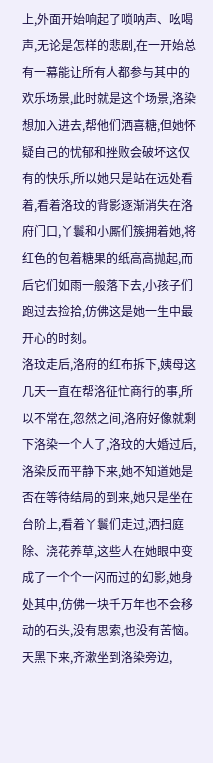上,外面开始响起了唢呐声、吆喝声,无论是怎样的悲剧,在一开始总有一幕能让所有人都参与其中的欢乐场景,此时就是这个场景,洛染想加入进去,帮他们洒喜糖,但她怀疑自己的忧郁和挫败会破坏这仅有的快乐,所以她只是站在远处看着,看着洛玟的背影逐渐消失在洛府门口,丫鬟和小厮们簇拥着她,将红色的包着糖果的纸高高抛起,而后它们如雨一般落下去,小孩子们跑过去捡拾,仿佛这是她一生中最开心的时刻。
洛玟走后,洛府的红布拆下,姨母这几天一直在帮洛征忙商行的事,所以不常在,忽然之间,洛府好像就剩下洛染一个人了,洛玟的大婚过后,洛染反而平静下来,她不知道她是否在等待结局的到来,她只是坐在台阶上,看着丫鬟们走过,洒扫庭除、浇花养草,这些人在她眼中变成了一个个一闪而过的幻影,她身处其中,仿佛一块千万年也不会移动的石头,没有思索,也没有苦恼。
天黑下来,齐漱坐到洛染旁边,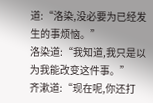道:“洛染,没必要为已经发生的事烦恼。”
洛染道:“我知道,我只是以为我能改变这件事。”
齐漱道:“现在呢,你还打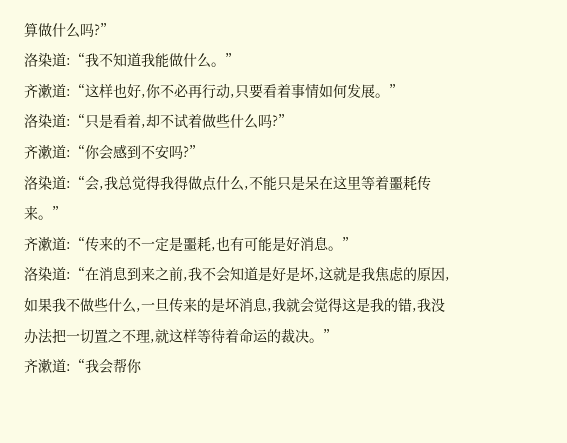算做什么吗?”
洛染道:“我不知道我能做什么。”
齐漱道:“这样也好,你不必再行动,只要看着事情如何发展。”
洛染道:“只是看着,却不试着做些什么吗?”
齐漱道:“你会感到不安吗?”
洛染道:“会,我总觉得我得做点什么,不能只是呆在这里等着噩耗传来。”
齐漱道:“传来的不一定是噩耗,也有可能是好消息。”
洛染道:“在消息到来之前,我不会知道是好是坏,这就是我焦虑的原因,如果我不做些什么,一旦传来的是坏消息,我就会觉得这是我的错,我没办法把一切置之不理,就这样等待着命运的裁决。”
齐漱道:“我会帮你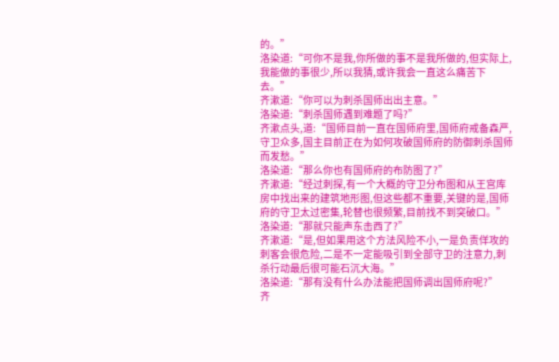的。”
洛染道:“可你不是我,你所做的事不是我所做的,但实际上,我能做的事很少,所以我猜,或许我会一直这么痛苦下去。”
齐漱道:“你可以为刺杀国师出出主意。”
洛染道:“刺杀国师遇到难题了吗?”
齐漱点头,道:“国师目前一直在国师府里,国师府戒备森严,守卫众多,国主目前正在为如何攻破国师府的防御刺杀国师而发愁。”
洛染道:“那么你也有国师府的布防图了?”
齐漱道:“经过刺探,有一个大概的守卫分布图和从王宫库房中找出来的建筑地形图,但这些都不重要,关键的是,国师府的守卫太过密集,轮替也很频繁,目前找不到突破口。”
洛染道:“那就只能声东击西了?”
齐漱道:“是,但如果用这个方法风险不小,一是负责佯攻的刺客会很危险,二是不一定能吸引到全部守卫的注意力,刺杀行动最后很可能石沉大海。”
洛染道:“那有没有什么办法能把国师调出国师府呢?”
齐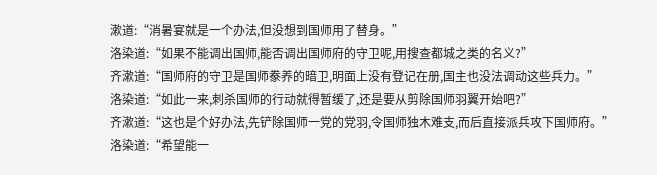漱道:“消暑宴就是一个办法,但没想到国师用了替身。”
洛染道:“如果不能调出国师,能否调出国师府的守卫呢,用搜查都城之类的名义?”
齐漱道:“国师府的守卫是国师豢养的暗卫,明面上没有登记在册,国主也没法调动这些兵力。”
洛染道:“如此一来,刺杀国师的行动就得暂缓了,还是要从剪除国师羽翼开始吧?”
齐漱道:“这也是个好办法,先铲除国师一党的党羽,令国师独木难支,而后直接派兵攻下国师府。”
洛染道:“希望能一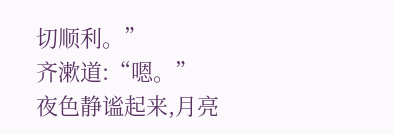切顺利。”
齐漱道:“嗯。”
夜色静谧起来,月亮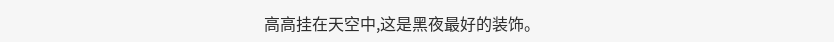高高挂在天空中,这是黑夜最好的装饰。